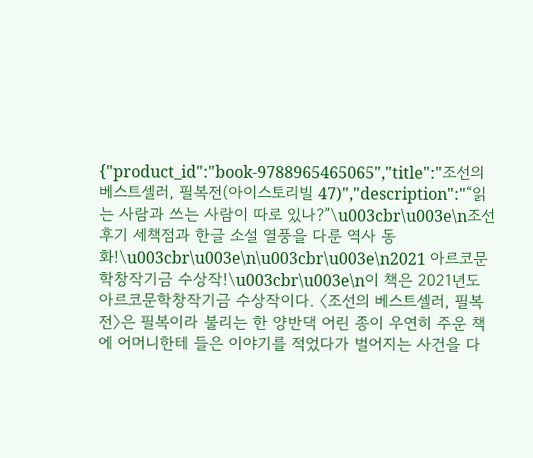{"product_id":"book-9788965465065","title":"조선의 베스트셀러, 필복전(아이스토리빌 47)","description":"“읽는 사람과 쓰는 사람이 따로 있나?”\u003cbr\u003e\n조선 후기 세책점과 한글 소설 열풍을 다룬 역사 동화!\u003cbr\u003e\n\u003cbr\u003e\n2021 아르코문학창작기금 수상작!\u003cbr\u003e\n이 책은 2021년도 아르코문학창작기금 수상작이다. 〈조선의 베스트셀러, 필복전〉은 필복이라 불리는 한 양반댁 어린 종이 우연히 주운 책에 어머니한테 들은 이야기를 적었다가 벌어지는 사건을 다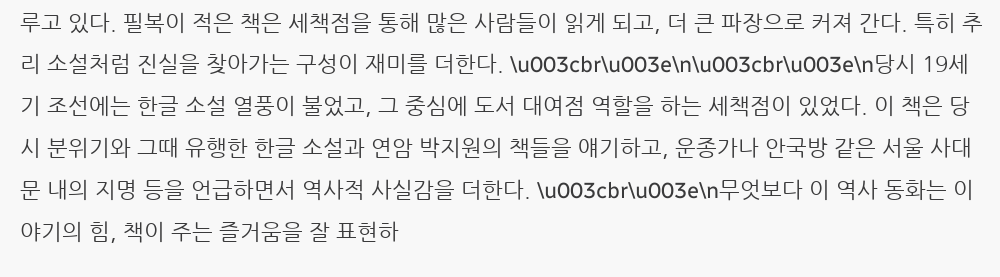루고 있다. 필복이 적은 책은 세책점을 통해 많은 사람들이 읽게 되고, 더 큰 파장으로 커져 간다. 특히 추리 소설처럼 진실을 찾아가는 구성이 재미를 더한다. \u003cbr\u003e\n\u003cbr\u003e\n당시 19세기 조선에는 한글 소설 열풍이 불었고, 그 중심에 도서 대여점 역할을 하는 세책점이 있었다. 이 책은 당시 분위기와 그때 유행한 한글 소설과 연암 박지원의 책들을 얘기하고, 운종가나 안국방 같은 서울 사대문 내의 지명 등을 언급하면서 역사적 사실감을 더한다. \u003cbr\u003e\n무엇보다 이 역사 동화는 이야기의 힘, 책이 주는 즐거움을 잘 표현하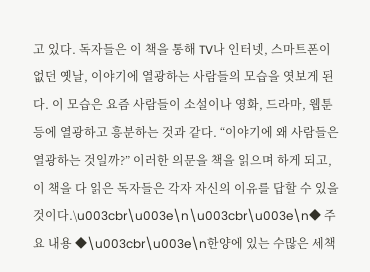고 있다. 독자들은 이 책을 통해 TV나 인터넷, 스마트폰이 없던 옛날, 이야기에 열광하는 사람들의 모습을 엿보게 된다. 이 모습은 요즘 사람들이 소설이나 영화, 드라마, 웹툰 등에 열광하고 흥분하는 것과 같다. “이야기에 왜 사람들은 열광하는 것일까?” 이러한 의문을 책을 읽으며 하게 되고, 이 책을 다 읽은 독자들은 각자 자신의 이유를 답할 수 있을 것이다.\u003cbr\u003e\n\u003cbr\u003e\n◆ 주요 내용 ◆\u003cbr\u003e\n한양에 있는 수많은 세책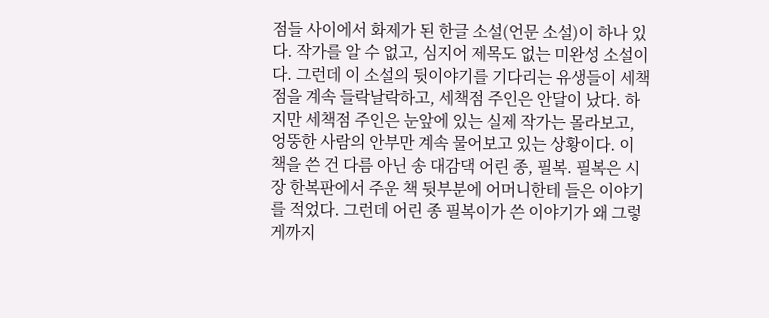점들 사이에서 화제가 된 한글 소설(언문 소설)이 하나 있다. 작가를 알 수 없고, 심지어 제목도 없는 미완성 소설이다. 그런데 이 소설의 뒷이야기를 기다리는 유생들이 세책점을 계속 들락날락하고, 세책점 주인은 안달이 났다. 하지만 세책점 주인은 눈앞에 있는 실제 작가는 몰라보고, 엉뚱한 사람의 안부만 계속 물어보고 있는 상황이다. 이 책을 쓴 건 다름 아닌 송 대감댁 어린 종, 필복. 필복은 시장 한복판에서 주운 책 뒷부분에 어머니한테 들은 이야기를 적었다. 그런데 어린 종 필복이가 쓴 이야기가 왜 그렇게까지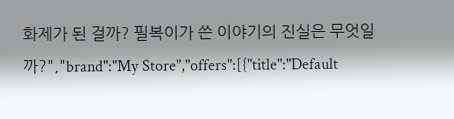화제가 된 걸까? 필복이가 쓴 이야기의 진실은 무엇일까?","brand":"My Store","offers":[{"title":"Default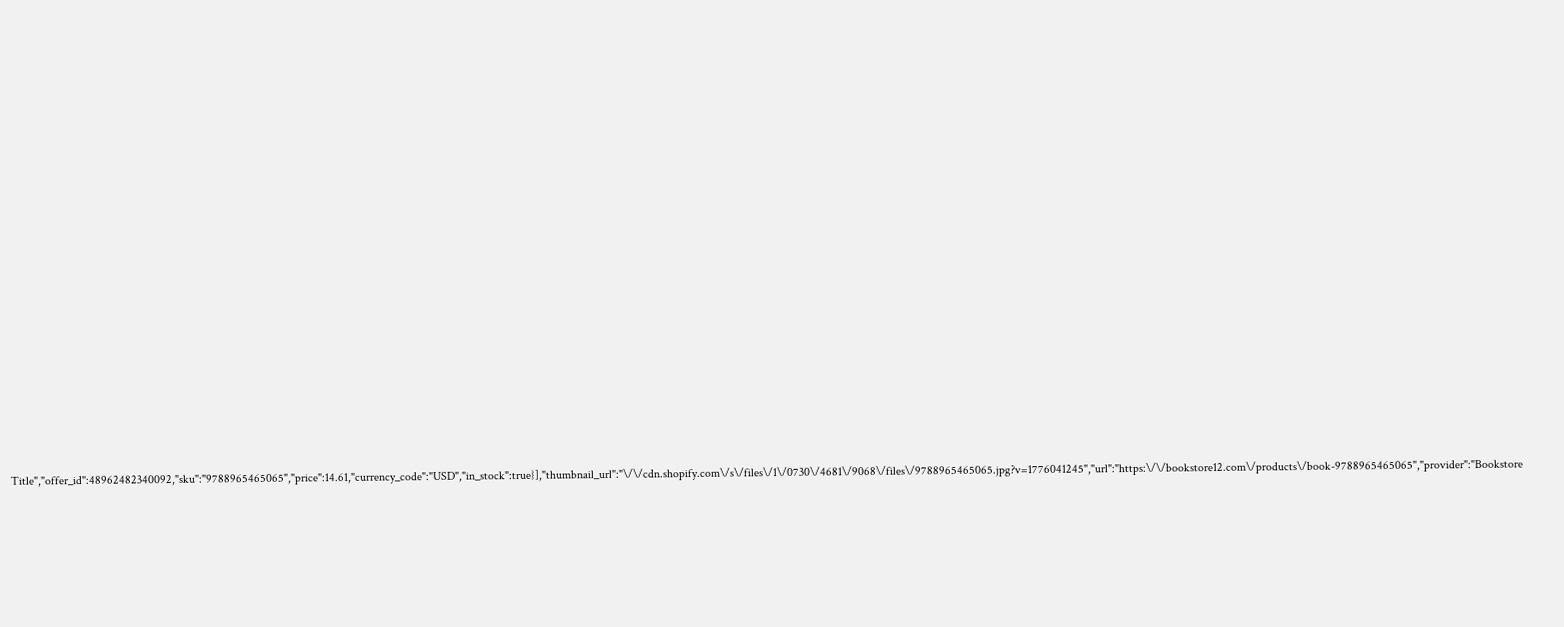Title","offer_id":48962482340092,"sku":"9788965465065","price":14.61,"currency_code":"USD","in_stock":true}],"thumbnail_url":"\/\/cdn.shopify.com\/s\/files\/1\/0730\/4681\/9068\/files\/9788965465065.jpg?v=1776041245","url":"https:\/\/bookstore12.com\/products\/book-9788965465065","provider":"Bookstore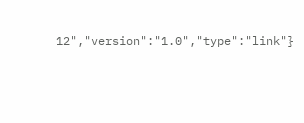12","version":"1.0","type":"link"}